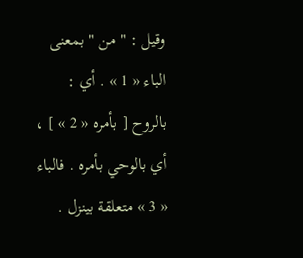وقيل : " من " بمعنى الباء « 1 » . أي : بالروح [ بأمره « 2 » ] ، أي بالوحي بأمره . فالباء « 3 » متعلقة بينزل .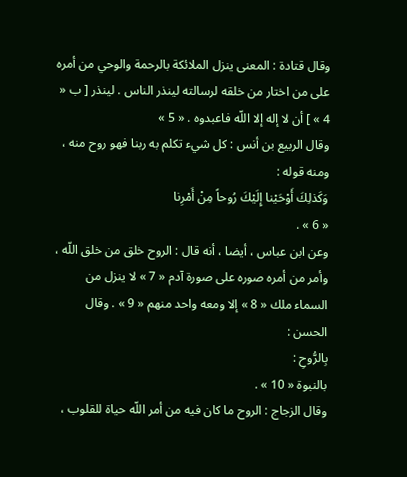وقال قتادة : المعنى ينزل الملائكة بالرحمة والوحي من أمره على من اختار من خلقه لرسالته لينذر الناس . لينذر [ ب « 4 » ] أن لا إله إلا اللّه فاعبدوه . « 5 »
وقال الربيع بن أنس : كل شيء تكلم به ربنا فهو روح منه ، ومنه قوله :
وَكَذلِكَ أَوْحَيْنا إِلَيْكَ رُوحاً مِنْ أَمْرِنا
« 6 » .
وعن ابن عباس ، أيضا ، أنه قال : الروح خلق من خلق اللّه ، وأمر من أمره صوره على صورة آدم « 7 » لا ينزل من السماء ملك « 8 » إلا ومعه واحد منهم « 9 » . وقال الحسن :
بِالرُّوحِ :
بالنبوة « 10 » .
وقال الزجاج : الروح ما كان فيه من أمر اللّه حياة للقلوب ،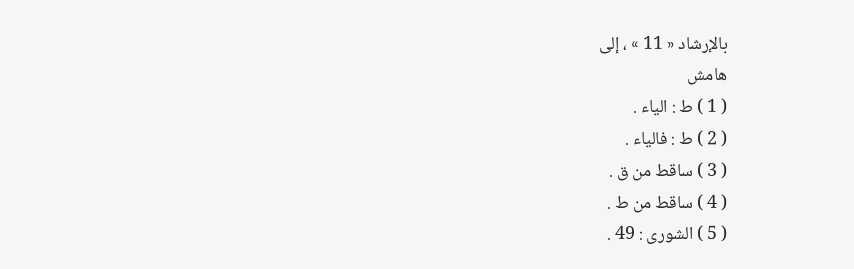بالإرشاد « 11 » ، إلى
هامش
( 1 ) ط : الياء .
( 2 ) ط : فالياء .
( 3 ) ساقط من ق .
( 4 ) ساقط من ط .
( 5 ) الشورى : 49 .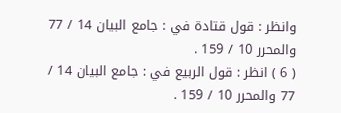وانظر : قول قتادة في : جامع البيان 14 / 77 والمحرر 10 / 159 .
( 6 ) انظر : قول الربيع في : جامع البيان 14 / 77 والمحرر 10 / 159 .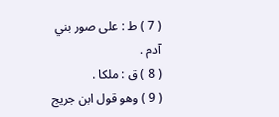( 7 ) ط : على صور بني آدم .
( 8 ) ق : ملكا .
( 9 ) وهو قول ابن جريج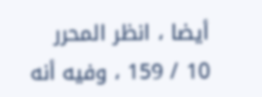أيضا ، انظر المحرر 10 / 159 ، وفيه أنه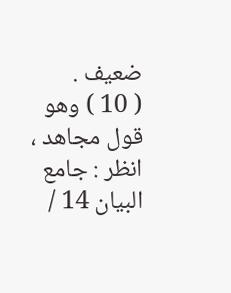ضعيف .
( 10 ) وهو قول مجاهد ، انظر : جامع البيان 14 /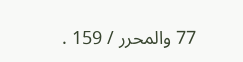77 والمحرر / 159 .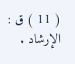( 11 ) ق : الإرشاد .